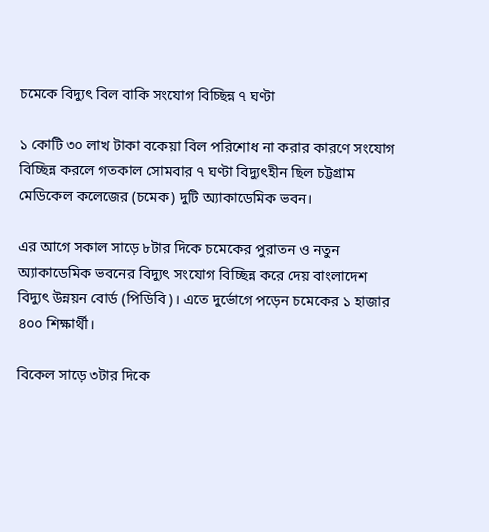চমেকে বিদ্যুৎ বিল বাকি সংযোগ বিচ্ছিন্ন ৭ ঘণ্টা

১ কোটি ৩০ লাখ টাকা বকেয়া বিল পরিশোধ না করার কারণে সংযোগ বিচ্ছিন্ন করলে গতকাল সোমবার ৭ ঘণ্টা বিদ্যুৎহীন ছিল চট্টগ্রাম মেডিকেল কলেজের (চমেক) দুটি অ্যাকাডেমিক ভবন।

এর আগে সকাল সাড়ে ৮টার দিকে চমেকের পুরাতন ও নতুন অ্যাকাডেমিক ভবনের বিদ্যুৎ সংযোগ বিচ্ছিন্ন করে দেয় বাংলাদেশ বিদ্যুৎ উন্নয়ন বোর্ড (পিডিবি)। এতে দুর্ভোগে পড়েন চমেকের ১ হাজার ৪০০ শিক্ষার্থী।

বিকেল সাড়ে ৩টার দিকে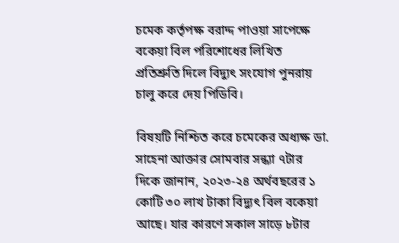চমেক কর্তৃপক্ষ বরাদ্দ পাওয়া সাপেক্ষে বকেয়া বিল পরিশোধের লিখিত প্রতিশ্রুতি দিলে বিদ্যুৎ সংযোগ পুনরায় চালু করে দেয় পিডিবি।

বিষয়টি নিশ্চিত করে চমেকের অধ্যক্ষ ডা. সাহেনা আক্তার সোমবার সন্ধ্যা ৭টার দিকে জানান, ২০২৩-২৪ অর্থবছরের ১ কোটি ৩০ লাখ টাকা বিদ্যুৎ বিল বকেয়া আছে। যার কারণে সকাল সাড়ে ৮টার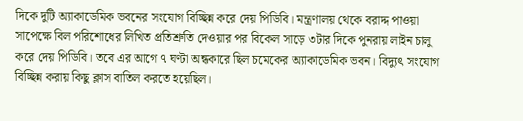দিকে দুটি অ্যাকাডেমিক ভবনের সংযোগ বিচ্ছিন্ন করে দেয় পিডিবি। মন্ত্রণালয় থেকে বরাদ্দ পাওয়া সাপেক্ষে বিল পরিশোধের লিখিত প্রতিশ্রুতি দেওয়ার পর বিকেল সাড়ে ৩টার দিকে পুনরায় লাইন চালু করে দেয় পিডিবি। তবে এর আগে ৭ ঘণ্টা অন্ধকারে ছিল চমেকের অ্যাকাডেমিক ভবন। বিদ্যুৎ সংযোগ বিচ্ছিন্ন করায় কিছু ক্লাস বাতিল করতে হয়েছিল।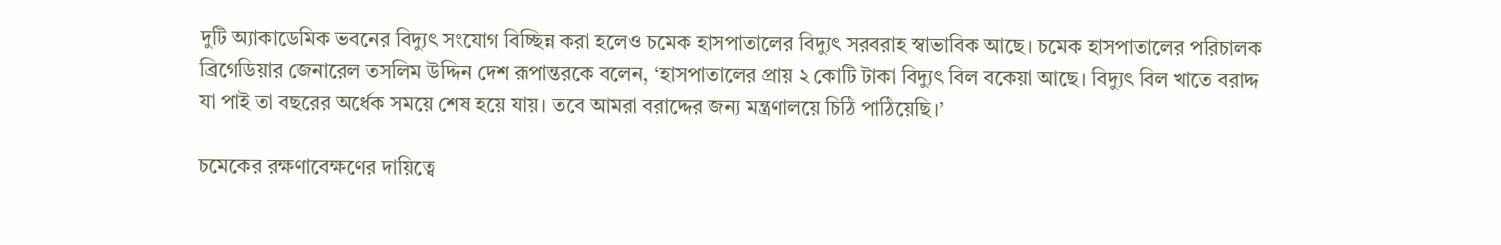দুটি অ্যাকাডেমিক ভবনের বিদ্যুৎ সংযোগ বিচ্ছিন্ন করা হলেও চমেক হাসপাতালের বিদ্যুৎ সরবরাহ স্বাভাবিক আছে। চমেক হাসপাতালের পরিচালক ব্রিগেডিয়ার জেনারেল তসলিম উদ্দিন দেশ রূপান্তরকে বলেন, ‘হাসপাতালের প্রায় ২ কোটি টাকা বিদ্যুৎ বিল বকেয়া আছে। বিদ্যুৎ বিল খাতে বরাদ্দ যা পাই তা বছরের অর্ধেক সময়ে শেষ হয়ে যায়। তবে আমরা বরাদ্দের জন্য মন্ত্রণালয়ে চিঠি পাঠিয়েছি।’

চমেকের রক্ষণাবেক্ষণের দায়িত্বে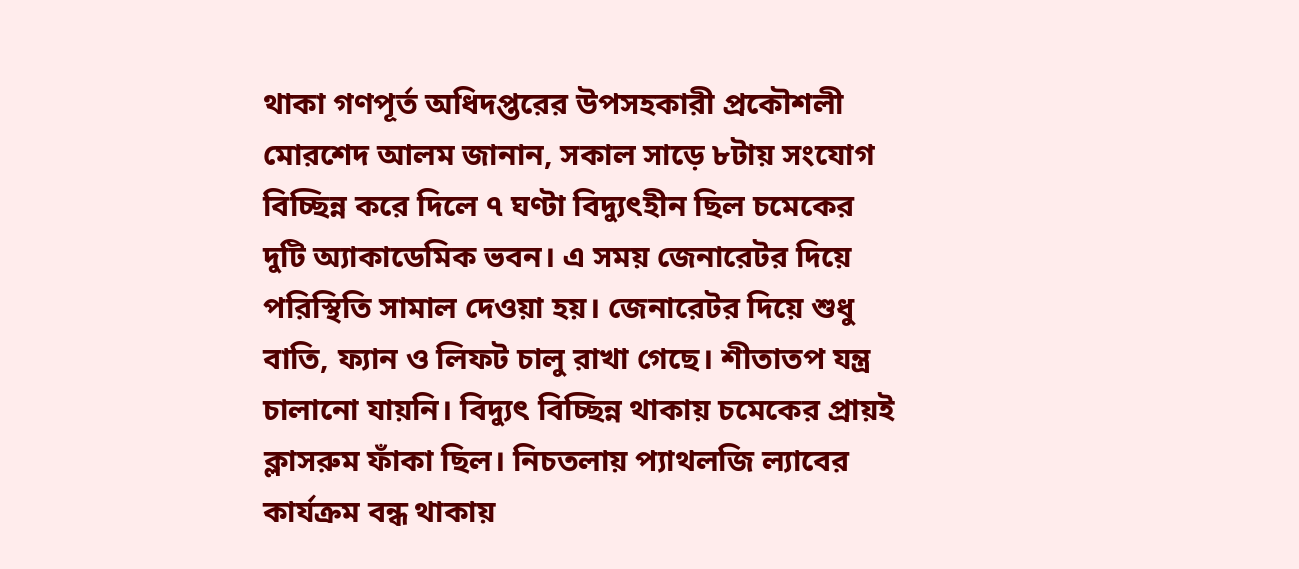থাকা গণপূর্ত অধিদপ্তরের উপসহকারী প্রকৌশলী মোরশেদ আলম জানান, সকাল সাড়ে ৮টায় সংযোগ বিচ্ছিন্ন করে দিলে ৭ ঘণ্টা বিদ্যুৎহীন ছিল চমেকের দুটি অ্যাকাডেমিক ভবন। এ সময় জেনারেটর দিয়ে পরিস্থিতি সামাল দেওয়া হয়। জেনারেটর দিয়ে শুধু বাতি, ফ্যান ও লিফট চালু রাখা গেছে। শীতাতপ যন্ত্র চালানো যায়নি। বিদ্যুৎ বিচ্ছিন্ন থাকায় চমেকের প্রায়ই ক্লাসরুম ফাঁকা ছিল। নিচতলায় প্যাথলজি ল্যাবের কার্যক্রম বন্ধ থাকায়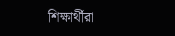শিক্ষার্থীরা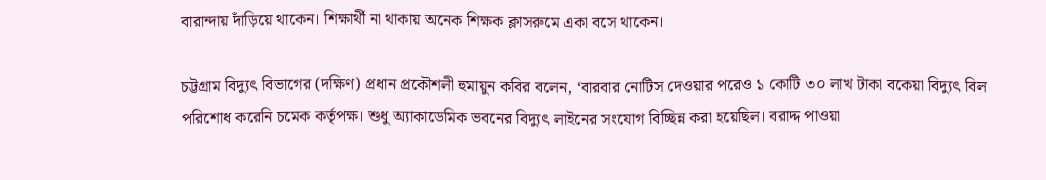বারান্দায় দাঁড়িয়ে থাকেন। শিক্ষার্থী না থাকায় অনেক শিক্ষক ক্লাসরুমে একা বসে থাকেন।

চট্টগ্রাম বিদ্যুৎ বিভাগের (দক্ষিণ) প্রধান প্রকৌশলী হুমায়ুন কবির বলেন, ‘বারবার নোটিস দেওয়ার পরেও ১ কোটি ৩০ লাখ টাকা বকেয়া বিদ্যুৎ বিল পরিশোধ করেনি চমেক কর্তৃপক্ষ। শুধু অ্যাকাডেমিক ভবনের বিদ্যুৎ লাইনের সংযোগ বিচ্ছিন্ন করা হয়েছিল। বরাদ্দ পাওয়া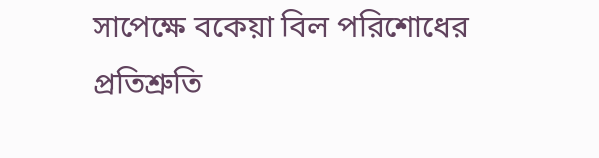সাপেক্ষে বকেয়া বিল পরিশোধের প্রতিশ্রুতি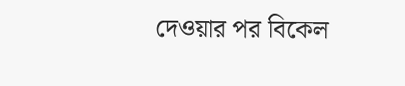দেওয়ার পর বিকেল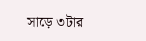সাড়ে ৩টার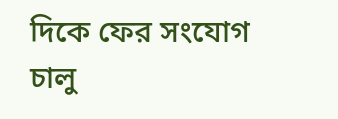দিকে ফের সংযোগ চালু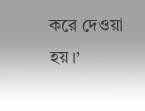করে দেওয়া হয়।’